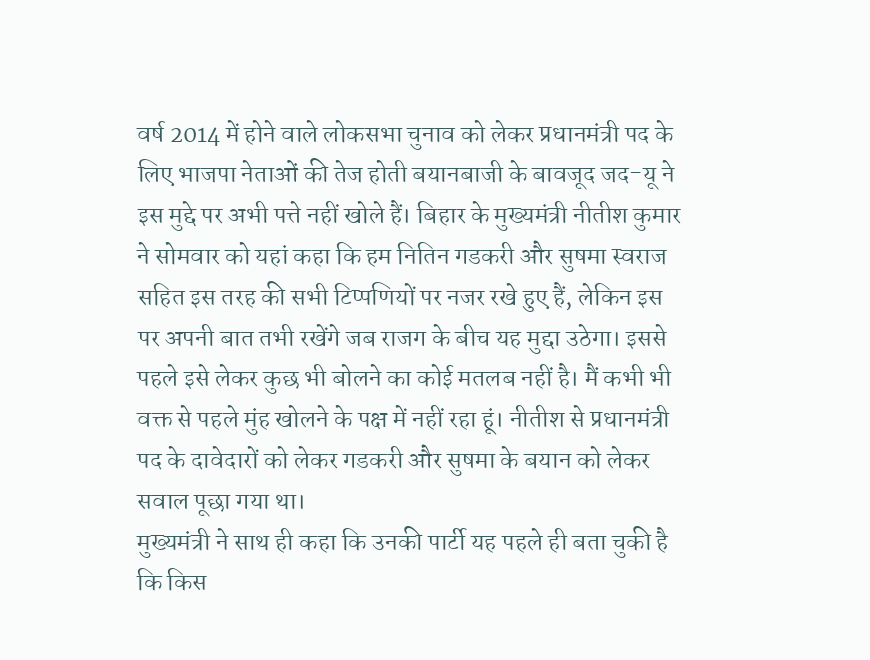वर्ष 2014 में होने वाले लोकसभा चुनाव को लेकर प्रधानमंत्री पद के लिए भाजपा नेताओं की तेज होती बयानबाजी के बावजूद जद-यू ने इस मुद्दे पर अभी पत्ते नहीं खोले हैं। बिहार के मुख्यमंत्री नीतीश कुमार ने सोमवार को यहां कहा कि हम नितिन गडकरी और सुषमा स्वराज सहित इस तरह की सभी टिप्पणियों पर नजर रखे हुए हैं, लेकिन इस पर अपनी बात तभी रखेंगे जब राजग के बीच यह मुद्दा उठेगा। इससे पहले इसे लेकर कुछ भी बोलने का कोई मतलब नहीं है। मैं कभी भी वक्त से पहले मुंह खोलने के पक्ष में नहीं रहा हूं। नीतीश से प्रधानमंत्री पद के दावेदारों को लेकर गडकरी और सुषमा के बयान को लेकर सवाल पूछा गया था।
मुख्यमंत्री ने साथ ही कहा कि उनकी पार्टी यह पहले ही बता चुकी है कि किस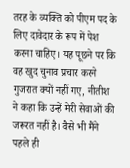तरह के व्यक्ति को पीएम पद के लिए दावेदार के रूप में पेश करना चाहिए। यह पूछने पर कि वह खुद चुनाव प्रचार करने गुजरात क्यों नहीं गए, नीतीश ने कहा कि उन्हें मेरी सेवाओं की जरूरत नहीं है। वैसे भी मैंने पहले ही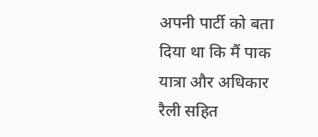अपनी पार्टी को बता दिया था कि मैं पाक यात्रा और अधिकार रैली सहित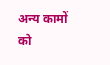अन्य कामों को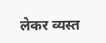लेकर व्यस्त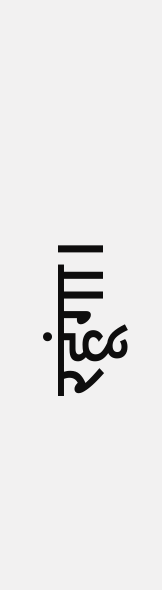रहूंगा।